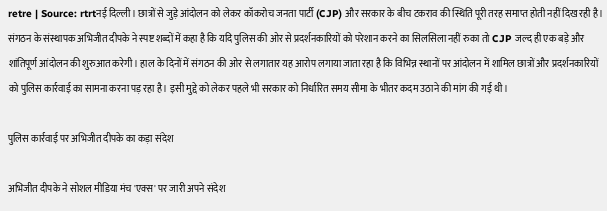retre | Source: rtrtनई दिल्ली। छात्रों से जुड़े आंदोलन को लेकर कॉकरोच जनता पार्टी (CJP) और सरकार के बीच टकराव की स्थिति पूरी तरह समाप्त होती नहीं दिख रही है। संगठन के संस्थापक अभिजीत दीपके ने स्पष्ट शब्दों में कहा है कि यदि पुलिस की ओर से प्रदर्शनकारियों को परेशान करने का सिलसिला नहीं रुका तो CJP जल्द ही एक बड़े और शांतिपूर्ण आंदोलन की शुरुआत करेगी। हाल के दिनों में संगठन की ओर से लगातार यह आरोप लगाया जाता रहा है कि विभिन्न स्थानों पर आंदोलन में शामिल छात्रों और प्रदर्शनकारियों को पुलिस कार्रवाई का सामना करना पड़ रहा है। इसी मुद्दे को लेकर पहले भी सरकार को निर्धारित समय सीमा के भीतर कदम उठाने की मांग की गई थी।

पुलिस कार्रवाई पर अभिजीत दीपके का कड़ा संदेश

अभिजीत दीपके ने सोशल मीडिया मंच 'एक्स' पर जारी अपने संदेश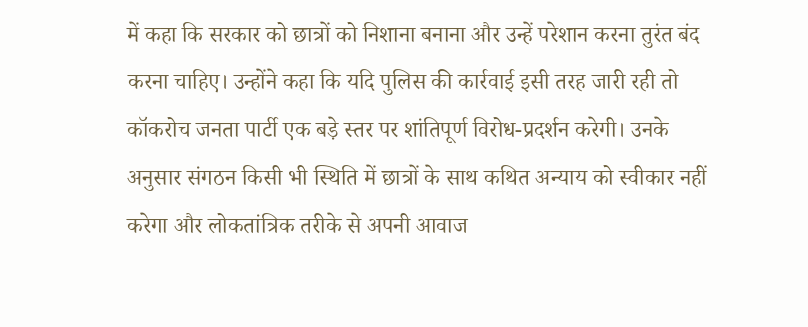में कहा कि सरकार को छात्रों को निशाना बनाना और उन्हें परेशान करना तुरंत बंद करना चाहिए। उन्होंने कहा कि यदि पुलिस की कार्रवाई इसी तरह जारी रही तो कॉकरोच जनता पार्टी एक बड़े स्तर पर शांतिपूर्ण विरोध-प्रदर्शन करेगी। उनके अनुसार संगठन किसी भी स्थिति में छात्रों के साथ कथित अन्याय को स्वीकार नहीं करेगा और लोकतांत्रिक तरीके से अपनी आवाज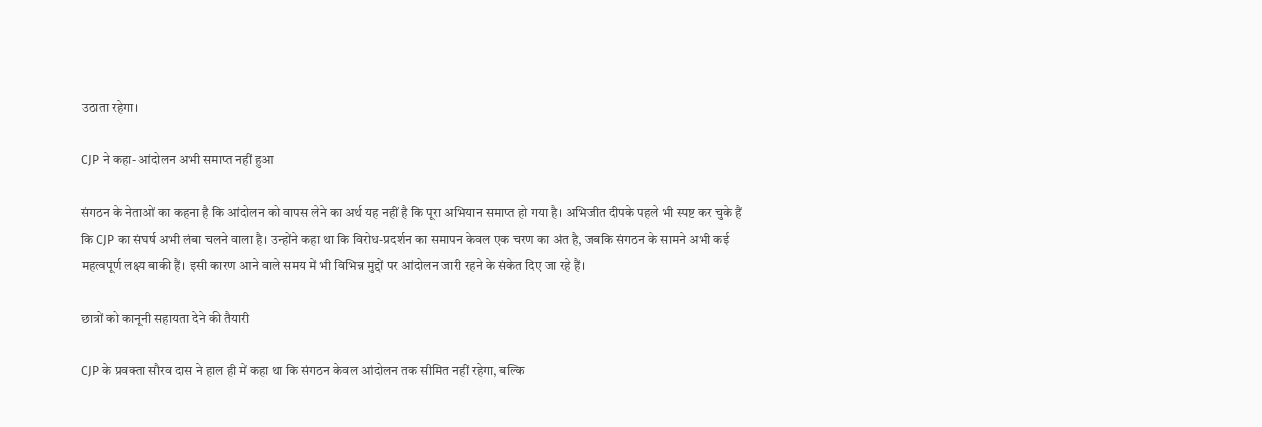उठाता रहेगा।

CJP ने कहा- आंदोलन अभी समाप्त नहीं हुआ

संगठन के नेताओं का कहना है कि आंदोलन को वापस लेने का अर्थ यह नहीं है कि पूरा अभियान समाप्त हो गया है। अभिजीत दीपके पहले भी स्पष्ट कर चुके हैं कि CJP का संघर्ष अभी लंबा चलने वाला है। उन्होंने कहा था कि विरोध-प्रदर्शन का समापन केवल एक चरण का अंत है, जबकि संगठन के सामने अभी कई महत्वपूर्ण लक्ष्य बाकी हैं। इसी कारण आने वाले समय में भी विभिन्न मुद्दों पर आंदोलन जारी रहने के संकेत दिए जा रहे हैं।

छात्रों को कानूनी सहायता देने की तैयारी

CJP के प्रवक्ता सौरव दास ने हाल ही में कहा था कि संगठन केवल आंदोलन तक सीमित नहीं रहेगा, बल्कि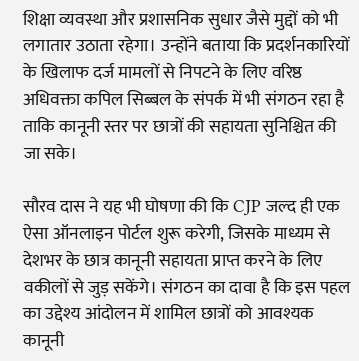शिक्षा व्यवस्था और प्रशासनिक सुधार जैसे मुद्दों को भी लगातार उठाता रहेगा। उन्होंने बताया कि प्रदर्शनकारियों के खिलाफ दर्ज मामलों से निपटने के लिए वरिष्ठ अधिवक्ता कपिल सिब्बल के संपर्क में भी संगठन रहा है ताकि कानूनी स्तर पर छात्रों की सहायता सुनिश्चित की जा सके।

सौरव दास ने यह भी घोषणा की कि CJP जल्द ही एक ऐसा ऑनलाइन पोर्टल शुरू करेगी, जिसके माध्यम से देशभर के छात्र कानूनी सहायता प्राप्त करने के लिए वकीलों से जुड़ सकेंगे। संगठन का दावा है कि इस पहल का उद्देश्य आंदोलन में शामिल छात्रों को आवश्यक कानूनी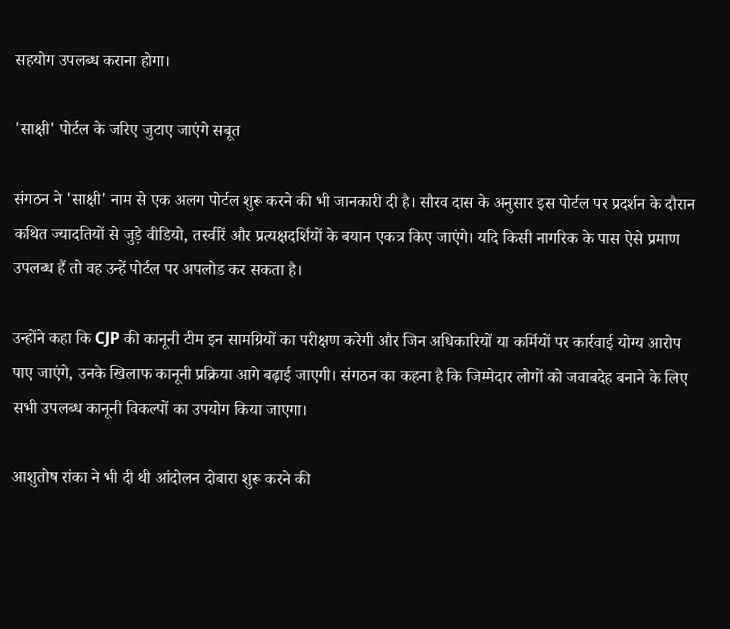सहयोग उपलब्ध कराना होगा।

'साक्षी' पोर्टल के जरिए जुटाए जाएंगे सबूत

संगठन ने 'साक्षी' नाम से एक अलग पोर्टल शुरू करने की भी जानकारी दी है। सौरव दास के अनुसार इस पोर्टल पर प्रदर्शन के दौरान कथित ज्यादतियों से जुड़े वीडियो, तस्वीरें और प्रत्यक्षदर्शियों के बयान एकत्र किए जाएंगे। यदि किसी नागरिक के पास ऐसे प्रमाण उपलब्ध हैं तो वह उन्हें पोर्टल पर अपलोड कर सकता है।

उन्होंने कहा कि CJP की कानूनी टीम इन सामग्रियों का परीक्षण करेगी और जिन अधिकारियों या कर्मियों पर कार्रवाई योग्य आरोप पाए जाएंगे, उनके खिलाफ कानूनी प्रक्रिया आगे बढ़ाई जाएगी। संगठन का कहना है कि जिम्मेदार लोगों को जवाबदेह बनाने के लिए सभी उपलब्ध कानूनी विकल्पों का उपयोग किया जाएगा।

आशुतोष रांका ने भी दी थी आंदोलन दोबारा शुरू करने की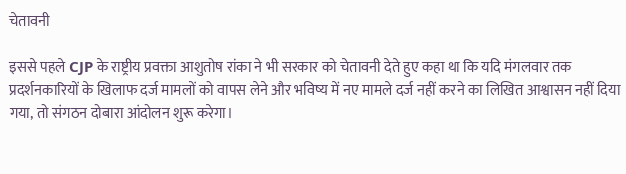चेतावनी

इससे पहले CJP के राष्ट्रीय प्रवक्ता आशुतोष रांका ने भी सरकार को चेतावनी देते हुए कहा था कि यदि मंगलवार तक प्रदर्शनकारियों के खिलाफ दर्ज मामलों को वापस लेने और भविष्य में नए मामले दर्ज नहीं करने का लिखित आश्वासन नहीं दिया गया, तो संगठन दोबारा आंदोलन शुरू करेगा।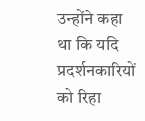उन्होंने कहा था कि यदि प्रदर्शनकारियों को रिहा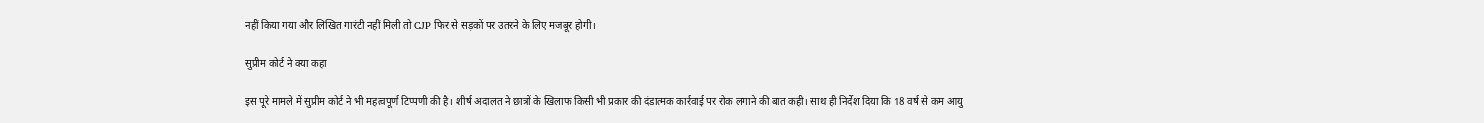नहीं किया गया और लिखित गारंटी नहीं मिली तो CJP फिर से सड़कों पर उतरने के लिए मजबूर होगी।

सुप्रीम कोर्ट ने क्या कहा

इस पूरे मामले में सुप्रीम कोर्ट ने भी महत्वपूर्ण टिप्पणी की है। शीर्ष अदालत ने छात्रों के खिलाफ किसी भी प्रकार की दंडात्मक कार्रवाई पर रोक लगाने की बात कही। साथ ही निर्देश दिया कि 18 वर्ष से कम आयु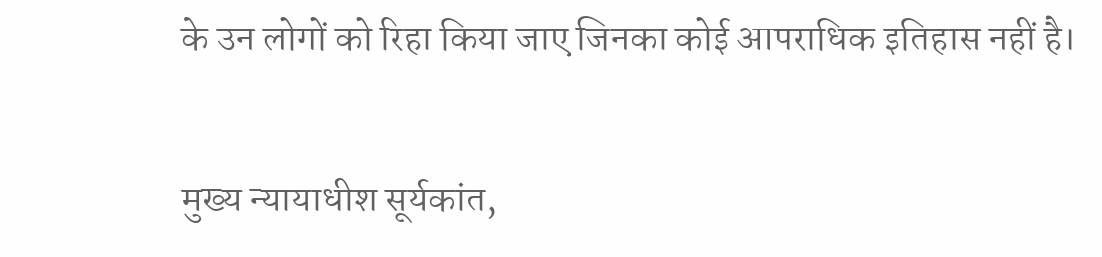के उन लोगों को रिहा किया जाए जिनका कोई आपराधिक इतिहास नहीं है।

मुख्य न्यायाधीश सूर्यकांत,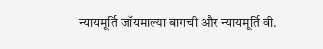न्यायमूर्ति जॉयमाल्या बागची और न्यायमूर्ति वी.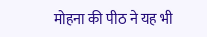मोहना की पीठ ने यह भी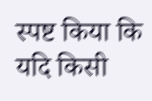स्पष्ट किया कि यदि किसी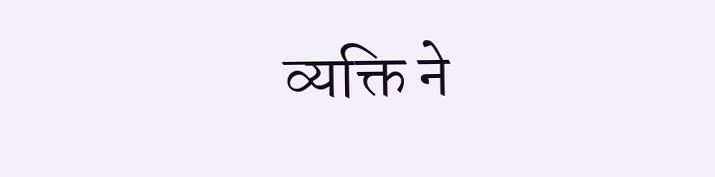व्यक्ति ने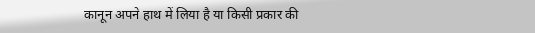कानून अपने हाथ में लिया है या किसी प्रकार की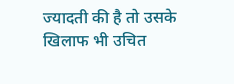ज्यादती की है तो उसके खिलाफ भी उचित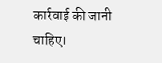कार्रवाई की जानी चाहिए।